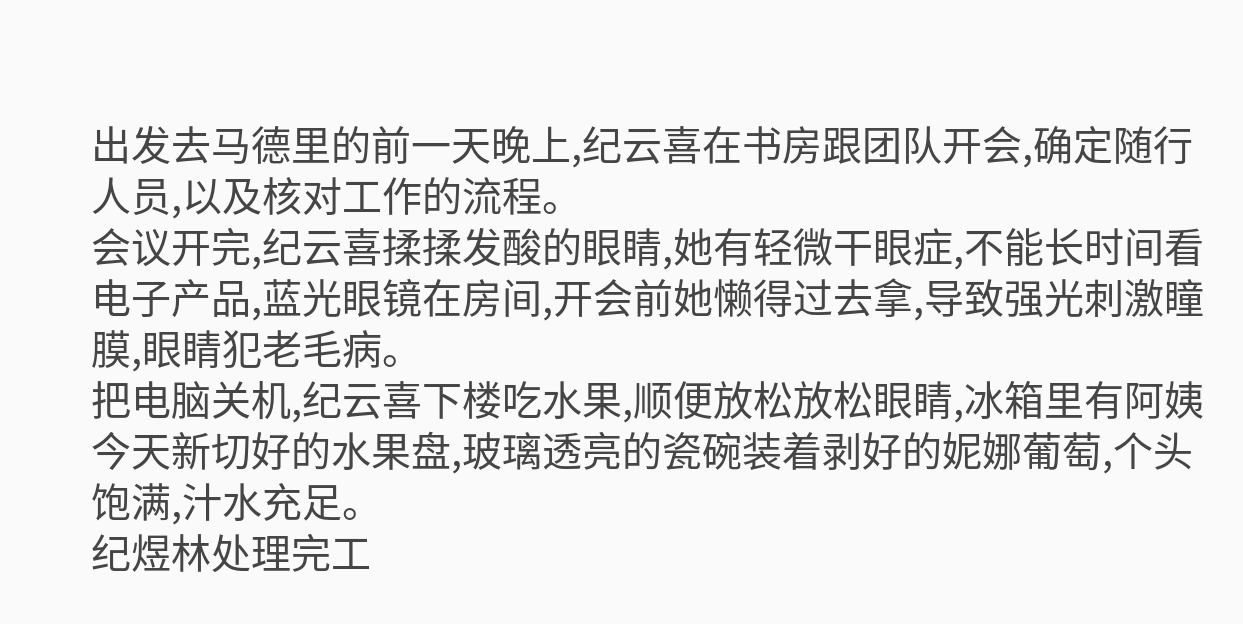出发去马德里的前一天晚上,纪云喜在书房跟团队开会,确定随行人员,以及核对工作的流程。
会议开完,纪云喜揉揉发酸的眼睛,她有轻微干眼症,不能长时间看电子产品,蓝光眼镜在房间,开会前她懒得过去拿,导致强光刺激瞳膜,眼睛犯老毛病。
把电脑关机,纪云喜下楼吃水果,顺便放松放松眼睛,冰箱里有阿姨今天新切好的水果盘,玻璃透亮的瓷碗装着剥好的妮娜葡萄,个头饱满,汁水充足。
纪煜林处理完工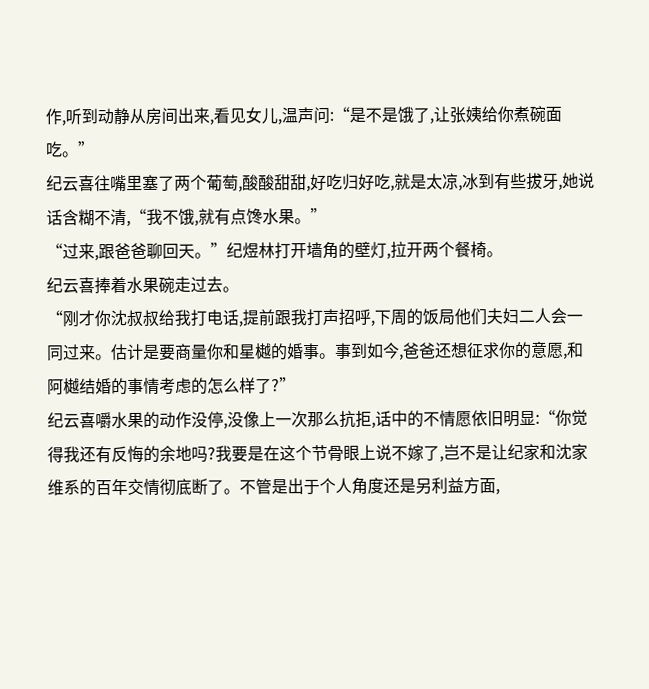作,听到动静从房间出来,看见女儿,温声问:“是不是饿了,让张姨给你煮碗面吃。”
纪云喜往嘴里塞了两个葡萄,酸酸甜甜,好吃归好吃,就是太凉,冰到有些拔牙,她说话含糊不清,“我不饿,就有点馋水果。”
“过来,跟爸爸聊回天。”纪煜林打开墙角的壁灯,拉开两个餐椅。
纪云喜捧着水果碗走过去。
“刚才你沈叔叔给我打电话,提前跟我打声招呼,下周的饭局他们夫妇二人会一同过来。估计是要商量你和星樾的婚事。事到如今,爸爸还想征求你的意愿,和阿樾结婚的事情考虑的怎么样了?”
纪云喜嚼水果的动作没停,没像上一次那么抗拒,话中的不情愿依旧明显:“你觉得我还有反悔的余地吗?我要是在这个节骨眼上说不嫁了,岂不是让纪家和沈家维系的百年交情彻底断了。不管是出于个人角度还是另利益方面,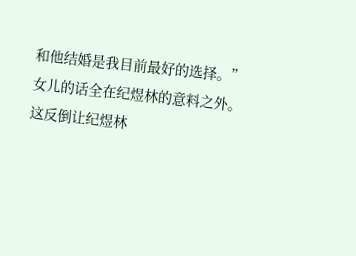和他结婚是我目前最好的选择。”
女儿的话全在纪煜林的意料之外。
这反倒让纪煜林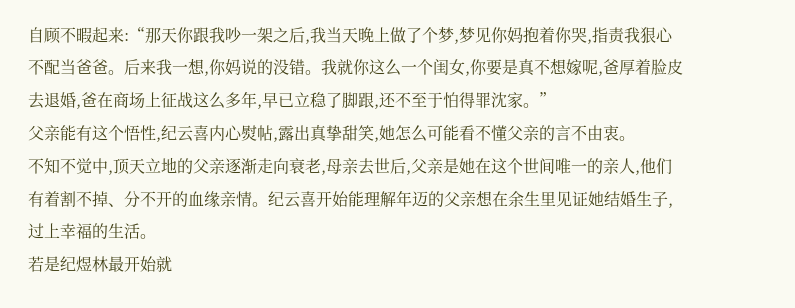自顾不暇起来:“那天你跟我吵一架之后,我当天晚上做了个梦,梦见你妈抱着你哭,指责我狠心不配当爸爸。后来我一想,你妈说的没错。我就你这么一个闺女,你要是真不想嫁呢,爸厚着脸皮去退婚,爸在商场上征战这么多年,早已立稳了脚跟,还不至于怕得罪沈家。”
父亲能有这个悟性,纪云喜内心熨帖,露出真挚甜笑,她怎么可能看不懂父亲的言不由衷。
不知不觉中,顶天立地的父亲逐渐走向衰老,母亲去世后,父亲是她在这个世间唯一的亲人,他们有着割不掉、分不开的血缘亲情。纪云喜开始能理解年迈的父亲想在余生里见证她结婚生子,过上幸福的生活。
若是纪煜林最开始就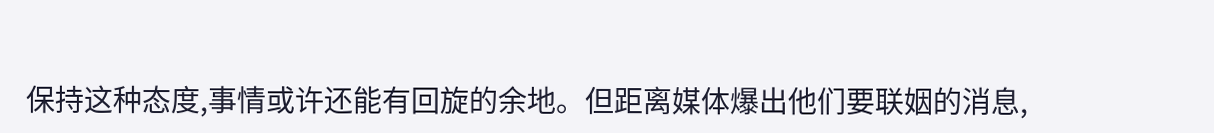保持这种态度,事情或许还能有回旋的余地。但距离媒体爆出他们要联姻的消息,